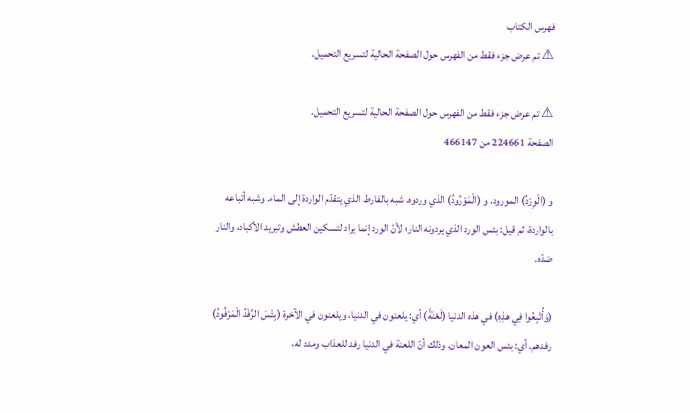فهرس الكتاب
⚠ تم عرض جزء فقط من الفهرس حول الصفحة الحالية لتسريع التحميل.

⚠ تم عرض جزء فقط من الفهرس حول الصفحة الحالية لتسريع التحميل.
الصفحة 224661 من 466147

و (الْوِرْدُ) المورود. و (الْمَوْرُودُ) الذي وردوه. شبه بالفارط الذي يتقدّم الواردة إلى الماء. وشبه أتباعه بالواردة، ثم قيل: بئس الورد الذي يردونه النار؛ لأنّ الورد إنما يراد لتسكين العطش وتبريد الأكباد، والنار ضدّه.

(وَأُتْبِعُوا فِي هذِهِ) في هذه الدنيا (لَعْنَةً) أي: يلعنون في الدنيا، ويلعنون في الآخرة (بِئْسَ الرِّفْدُ الْمَرْفُودُ) رفدهم. أي: بئس العون المعان. وذلك أنّ اللعنة في الدنيا رفد للعذاب ومدد له،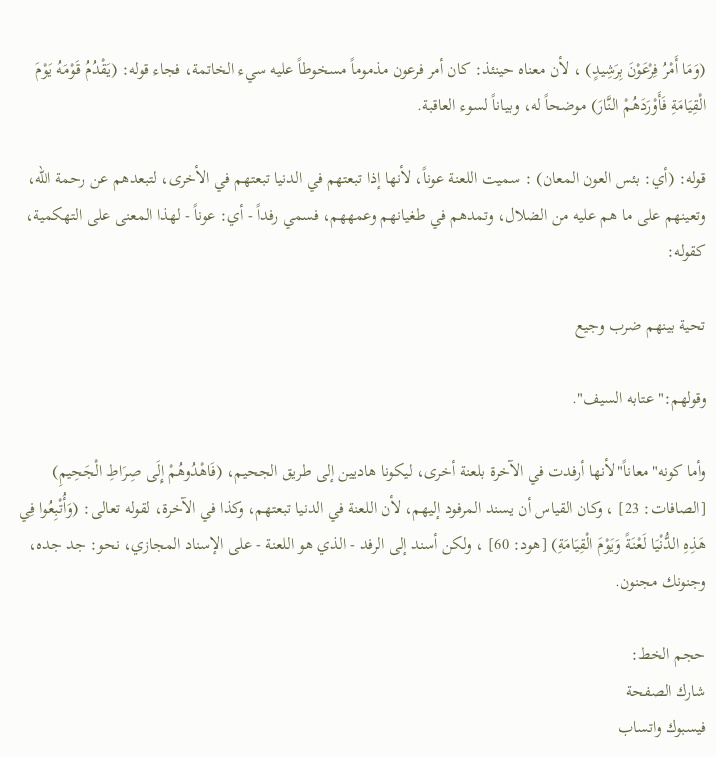(وَمَا أَمْرُ فِرْعَوْنَ بِرَشِيدٍ) ، لأن معناه حينئذ: كان أمر فرعون مذموماً مسخوطاً عليه سيء الخاتمة، فجاء قوله: (يَقْدُمُ قَوْمَهُ يَوْمَ الْقِيَامَةِ فَأَوْرَدَهُمْ النَّارَ) موضحاً له، وبياناً لسوء العاقبة.

قوله: (أي: بئس العون المعان) : سميت اللعنة عوناً، لأنها إذا تبعتهم في الدنيا تبعتهم في الأخرى، لتبعدهم عن رحمة الله، وتعينهم على ما هم عليه من الضلال، وتمدهم في طغيانهم وعمههم، فسمي رفداً - أي: عوناً - لهذا المعنى على التهكمية، كقوله:

تحية بينهم ضرب وجيع

وقولهم:"عتابه السيف".

وأما كونه"معاناً"لأنها أرفدت في الآخرة بلعنة أخرى، ليكونا هاديين إلى طريق الجحيم، (فَاهْدُوهُمْ إِلَى صِرَاطِ الْجَحِيمِ) [الصافات: 23] ، وكان القياس أن يسند المرفود إليهم، لأن اللعنة في الدنيا تبعتهم، وكذا في الآخرة، لقوله تعالى: (وَأُتْبِعُوا فِي هَذِهِ الدُّنْيَا لَعْنَةً وَيَوْمَ الْقِيَامَةِ) [هود: 60] ، ولكن أسند إلى الرفد - الذي هو اللعنة - على الإسناد المجازي، نحو: جد جده، وجنونك مجنون.

حجم الخط:
شارك الصفحة
فيسبوك واتساب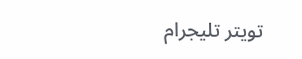تويتر تليجرام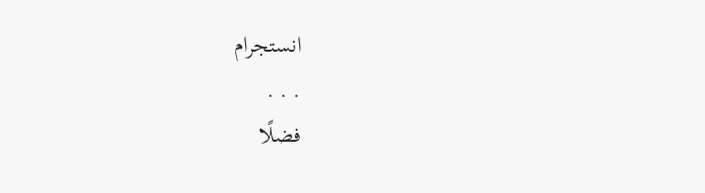انستجرام
. . .
فضلًا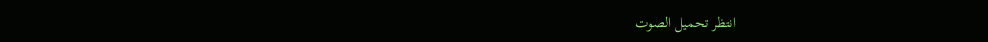انتظر تحميل الصوت